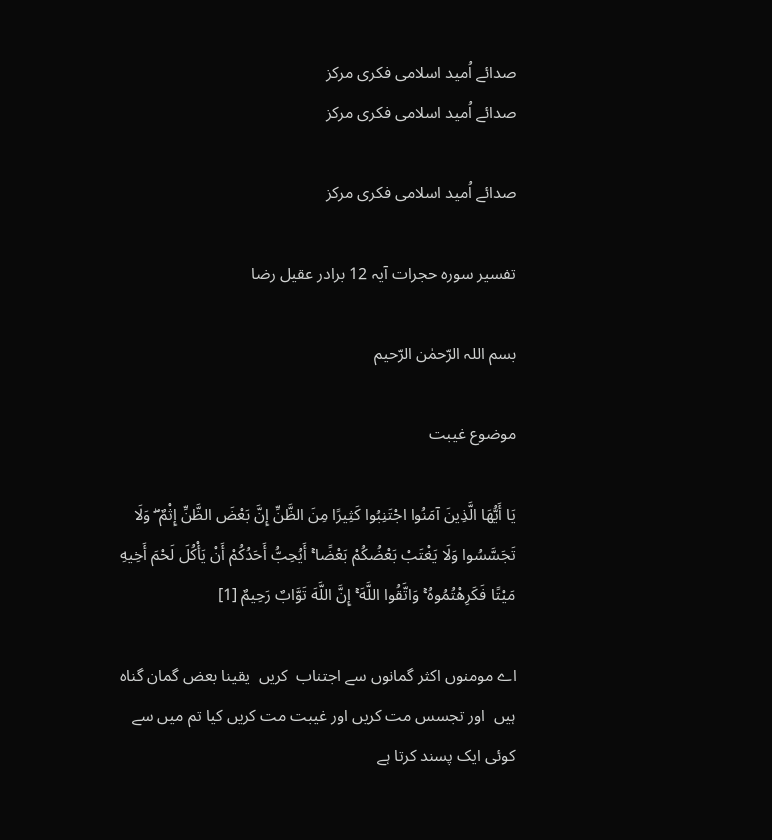صدائے اُمید اسلامی فکری مرکز
صدائے اُمید اسلامی فکری مرکز

صدائے اُمید اسلامی فکری مرکز

تفسیر سورہ حجرات آیہ 12 برادر عقیل رضا

بسم اللہ الرّحمٰن الرّحیم

موضوع غیبت

یَا أَیُّهَا الَّذِینَ آمَنُوا اجْتَنِبُوا کَثِیرًا مِنَ الظَّنِّ إِنَّ بَعْضَ الظَّنِّ إِثْمٌ ۖ وَلَا تَجَسَّسُوا وَلَا یَغْتَبْ بَعْضُکُمْ بَعْضًا ۚ أَیُحِبُّ أَحَدُکُمْ أَنْ یَأْکُلَ لَحْمَ أَخِیهِ مَیْتًا فَکَرِهْتُمُوهُ ۚ وَاتَّقُوا اللَّهَ ۚ إِنَّ اللَّهَ تَوَّابٌ رَحِیمٌ [1]

اے مومنوں اکثر گمانوں سے اجتناب  کریں  یقینا بعض گمان گناہ ہیں  اور تجسس مت کریں اور غیبت مت کریں کیا تم میں سے کوئی ایک پسند کرتا ہے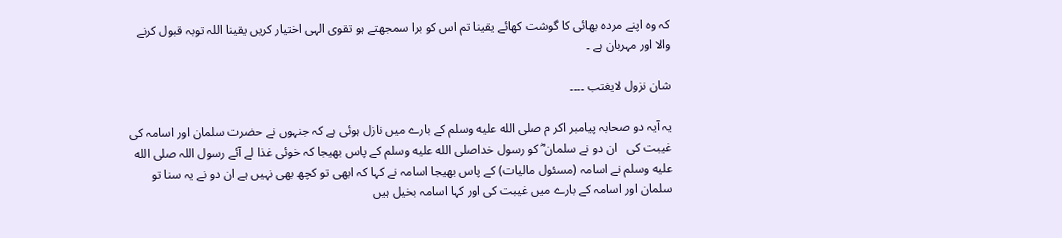کہ وہ اپنے مردہ بھائی کا گوشت کھائے یقینا تم اس کو برا سمجھتے ہو تقوی الہی اختیار کریں یقینا اللہ توبہ قبول کرنے والا اور مہربان ہے ۔

شان نزول لایغتب ۔۔۔۔

یہ آیہ دو صحابہ پیامبر اکر م صلى الله عليه وسلم کے بارے میں نازل ہوئی ہے کہ جنہوں نے حضرت سلمان اور اسامہ کی غیبت کی   ان دو نے سلمان ؓ کو رسول خداصلى الله عليه وسلم کے پاس بھیجا کہ خوئی غذا لے آئے رسول اللہ صلى الله عليه وسلم نے اسامہ (مسئول مالیات) کے پاس بھیجا اسامہ نے کہا کہ ابھی تو کچھ بھی نہیں ہے ان دو نے یہ سنا تو سلمان اور اسامہ کے بارے میں غیبت کی اور کہا اسامہ بخیل ہیں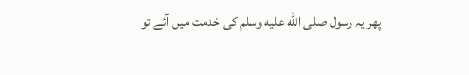پھر یہ رسول صلى الله عليه وسلم کی خدمت میں آئے تو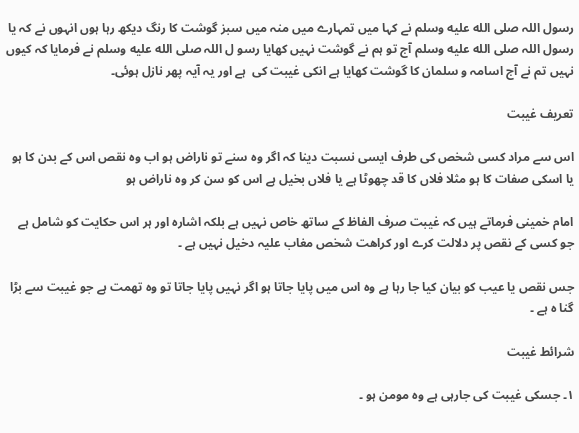رسول اللہ صلى الله عليه وسلم نے کہا میں تمہارے میں منہ میں سبز گوشت کا رنگ دیکھ رہا ہوں انہوں نے کہ یا رسول اللہ صلى الله عليه وسلم آج تو ہم نے گوشت نہیں کھایا رسو ل اللہ صلى الله عليه وسلم نے فرمایا کہ کیوں نہیں تم نے آج اسامہ و سلمان کا گوشت کھایا ہے انکی غیبت کی  ہے اور یہ آیہ پھر نازل ہوئی۔

تعریف غیبت

اس سے مراد کسی شخص کی طرف ایسی نسبت دینا کہ اگر وہ سنے تو ناراض ہو اب وہ نقص اس کے بدن کا ہو یا اسکی صفات کا ہو مثلا فلاں کا قد چھوٹا ہے یا فلاں بخیل ہے اس کو سن کر وہ ناراض ہو

امام خمینی فرماتے ہیں کہ غیبت صرف الفاظ کے ساتھ خاص نہیں ہے بلکہ اشارہ اور ہر اس حکایت کو شامل ہے جو کسی کے نقص پر دلالت کرے اور کراھت شخص مغاب علیہ دخیل نہیں ہے ۔

جس نقص یا عیب کو بیان کیا جا رہا ہے وہ اس میں پایا جاتا ہو اگر نہیں پایا جاتا تو وہ تھمت ہے جو غیبت سے بڑا گنا ہ ہے ۔

شرائط غیبت

۱۔ جسکی غیبت کی جارہی ہے وہ مومن ہو ۔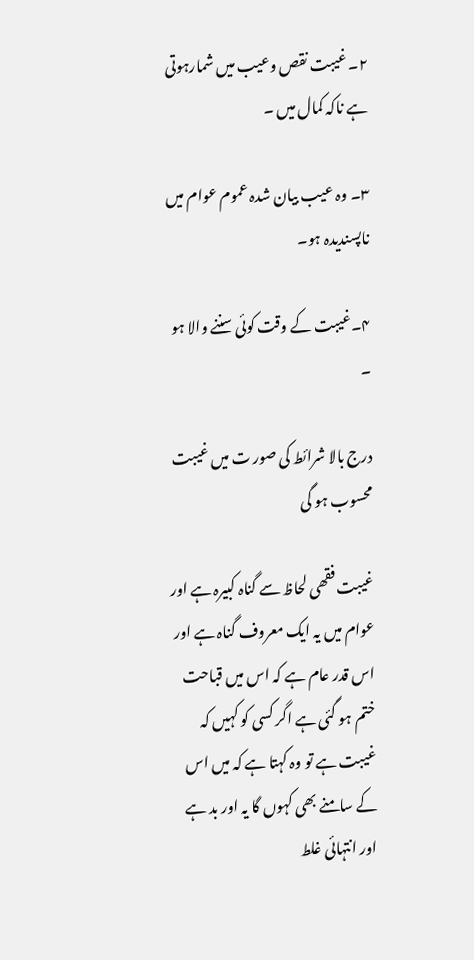۲۔ غیبت نقص وعیب میں شمارہوتی ہے ناکہ کمال میں ۔

۳۔ وہ عیب بیان شدہ عموم عوام میں ناپسندیدہ ہو۔

۴۔غیبت کے وقت کوئی سننے والا ہو ۔

درج بالا شرائط کی صور ت میں غیبت محسوب ہو گی

غیبت فقھی لحاظ سے گناہ کبیرہ ہے اور عوام میں یہ ایک معروف گناہ ہے اور اس قدر عام ہے کہ اس میں قباحت ختم ہو گئی ہے اگر کسی کو کہیں کہ غیبت ہے تو وہ کہتا ہے کہ میں اس کے سامنے بھی کہوں گا یہ اور بد ہے اور انتہائی غلط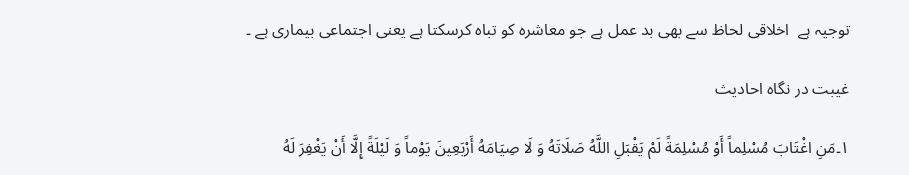توجیہ ہے  اخلاقی لحاظ سے بھی بد عمل ہے جو معاشرہ کو تباہ کرسکتا ہے یعنی اجتماعی بیماری ہے ۔

غیبت در نگاہ احادیث

۱۔مَنِ اغْتَابَ مُسْلِماً أَوْ مُسْلِمَةً لَمْ یَقْبَلِ اللَّهُ صَلَاتَهُ وَ لَا صِیَامَهُ أَرْبَعِینَ یَوْماً وَ لَیْلَةً إِلَّا أَنْ یَغْفِرَ لَهُ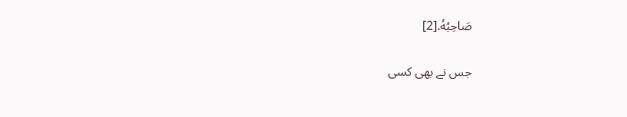صَاحِبُهُ.[2]

جس نے بھی کسی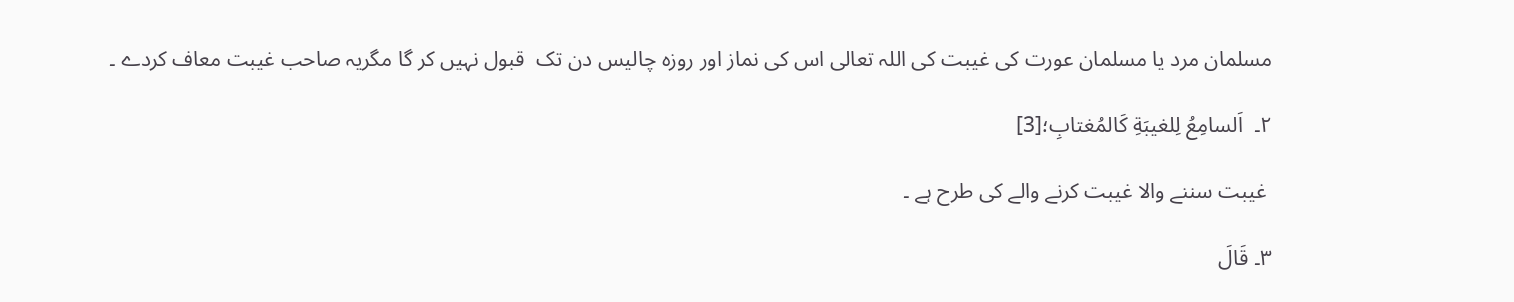مسلمان مرد یا مسلمان عورت کی غیبت کی اللہ تعالی اس کی نماز اور روزہ چالیس دن تک  قبول نہیں کر گا مگریہ صاحب غیبت معاف کردے ۔

۲۔  اَلسامِعُ لِلغیبَةِ کَالمُغتابِ؛[3]

 غیبت سننے والا غیبت کرنے والے کی طرح ہے ۔

۳۔ قَالَ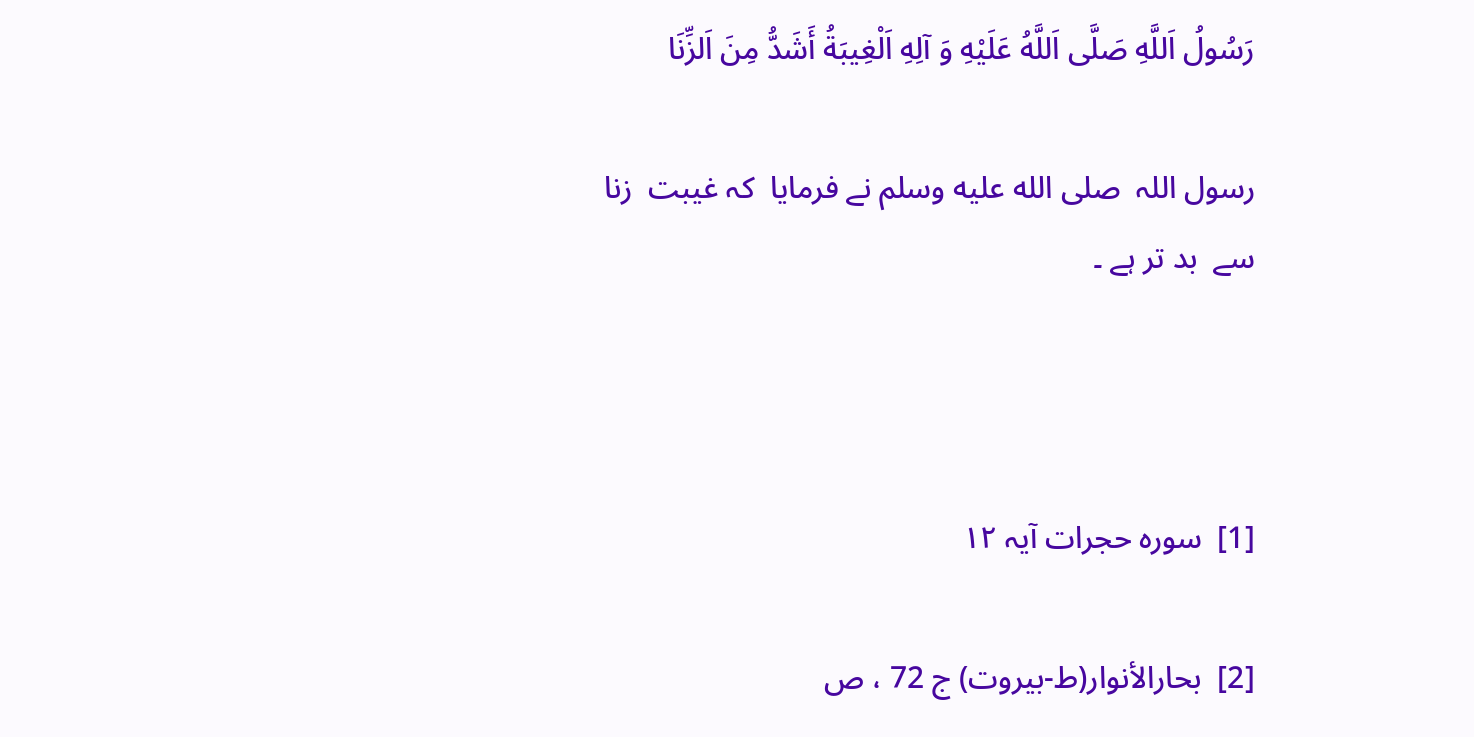رَسُولُ اَللَّهِ صَلَّى اَللَّهُ عَلَیْهِ وَ آلِهِ اَلْغِیبَةُ أَشَدُّ مِنَ اَلزِّنَا

رسول اللہ  صلى الله عليه وسلم نے فرمایا  کہ غیبت  زنا سے  بد تر ہے ۔



[1]  سورہ حجرات آیہ ۱۲

[2]  بحارالأنوار(ط-بیروت) ج 72 ، ص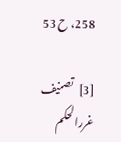258، ح 53

[3]  تصنیف غررالحکم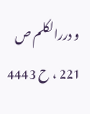و دررالکلم ص 221 ، ح 4443